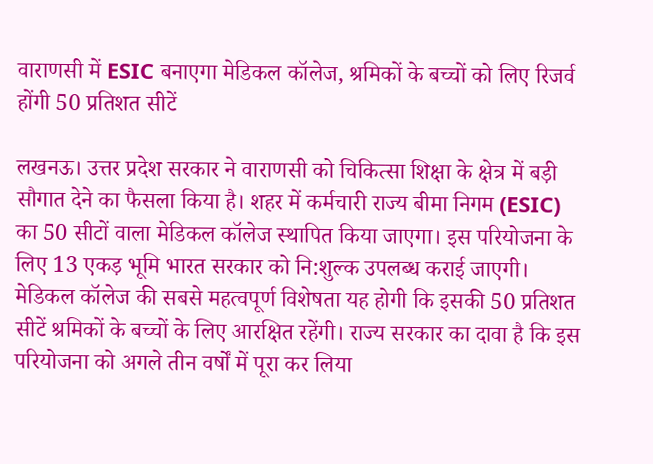वाराणसी में ESIC बनाएगा मेडिकल कॉलेज, श्रमिकों के बच्चों को लिए रिजर्व होंगी 50 प्रतिशत सीटें

लखनऊ। उत्तर प्रदेश सरकार ने वाराणसी को चिकित्सा शिक्षा के क्षेत्र में बड़ी सौगात देने का फैसला किया है। शहर में कर्मचारी राज्य बीमा निगम (ESIC) का 50 सीटों वाला मेडिकल कॉलेज स्थापित किया जाएगा। इस परियोजना के लिए 13 एकड़ भूमि भारत सरकार को नि:शुल्क उपलब्ध कराई जाएगी। मेडिकल कॉलेज की सबसे महत्वपूर्ण विशेषता यह होगी कि इसकी 50 प्रतिशत सीटें श्रमिकों के बच्चों के लिए आरक्षित रहेंगी। राज्य सरकार का दावा है कि इस परियोजना को अगले तीन वर्षों में पूरा कर लिया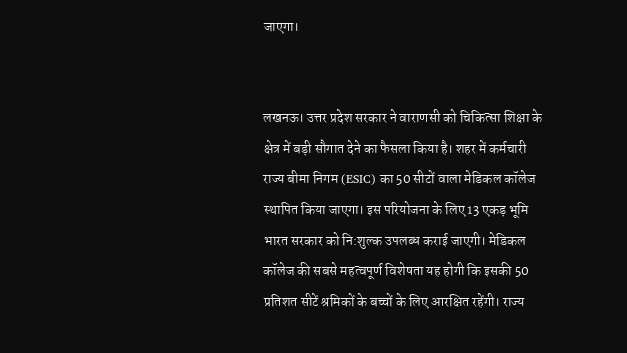जाएगा।


लखनऊ। उत्तर प्रदेश सरकार ने वाराणसी को चिकित्सा शिक्षा के क्षेत्र में बड़ी सौगात देने का फैसला किया है। शहर में कर्मचारी राज्य बीमा निगम (ESIC) का 50 सीटों वाला मेडिकल कॉलेज स्थापित किया जाएगा। इस परियोजना के लिए 13 एकड़ भूमि भारत सरकार को नि:शुल्क उपलब्ध कराई जाएगी। मेडिकल कॉलेज की सबसे महत्वपूर्ण विशेषता यह होगी कि इसकी 50 प्रतिशत सीटें श्रमिकों के बच्चों के लिए आरक्षित रहेंगी। राज्य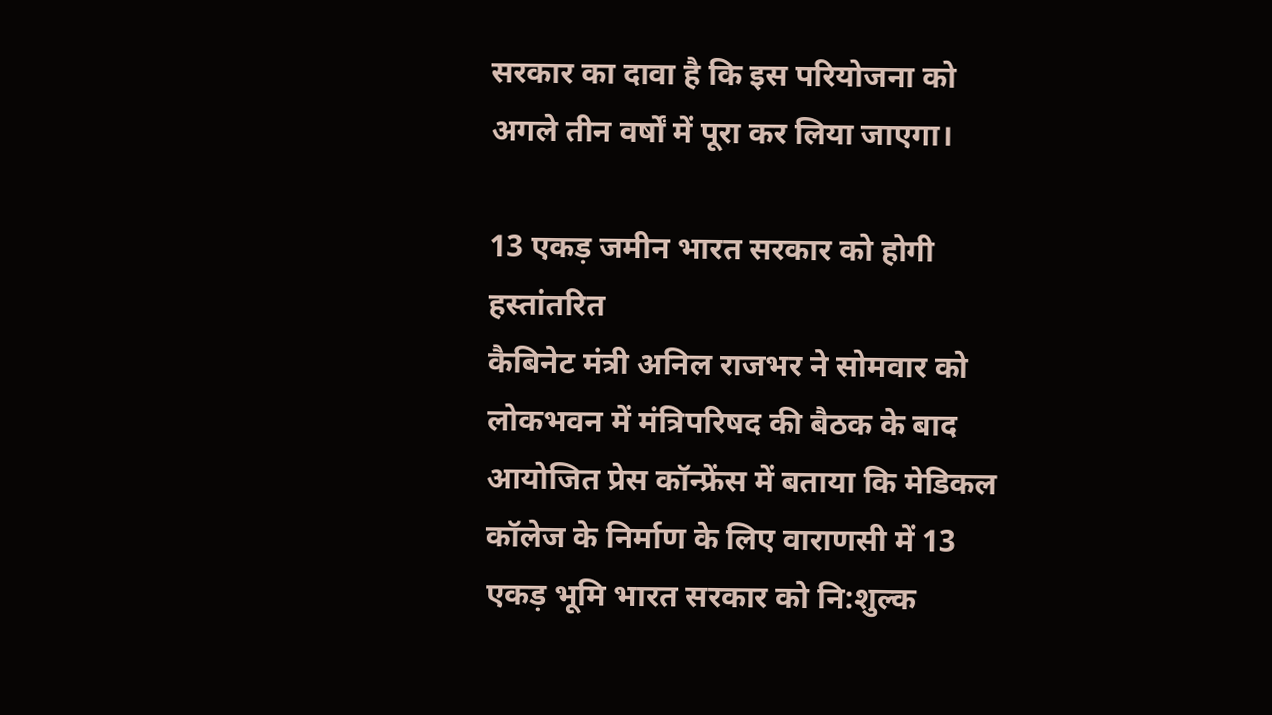सरकार का दावा है कि इस परियोजना को अगले तीन वर्षों में पूरा कर लिया जाएगा।

13 एकड़ जमीन भारत सरकार को होगी हस्तांतरित
कैबिनेट मंत्री अनिल राजभर ने सोमवार को लोकभवन में मंत्रिपरिषद की बैठक के बाद आयोजित प्रेस कॉन्फ्रेंस में बताया कि मेडिकल कॉलेज के निर्माण के लिए वाराणसी में 13 एकड़ भूमि भारत सरकार को नि:शुल्क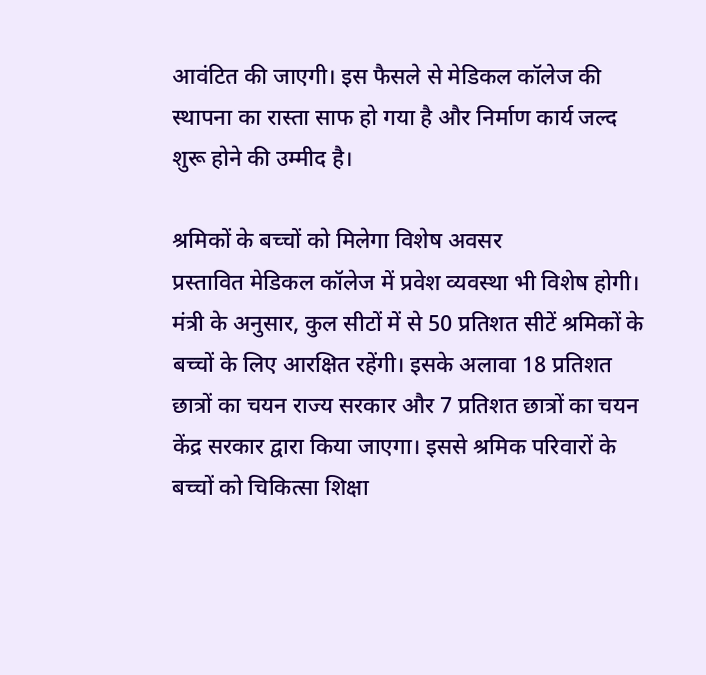आवंटित की जाएगी। इस फैसले से मेडिकल कॉलेज की स्थापना का रास्ता साफ हो गया है और निर्माण कार्य जल्द शुरू होने की उम्मीद है।

श्रमिकों के बच्चों को मिलेगा विशेष अवसर
प्रस्तावित मेडिकल कॉलेज में प्रवेश व्यवस्था भी विशेष होगी। मंत्री के अनुसार, कुल सीटों में से 50 प्रतिशत सीटें श्रमिकों के बच्चों के लिए आरक्षित रहेंगी। इसके अलावा 18 प्रतिशत छात्रों का चयन राज्य सरकार और 7 प्रतिशत छात्रों का चयन केंद्र सरकार द्वारा किया जाएगा। इससे श्रमिक परिवारों के बच्चों को चिकित्सा शिक्षा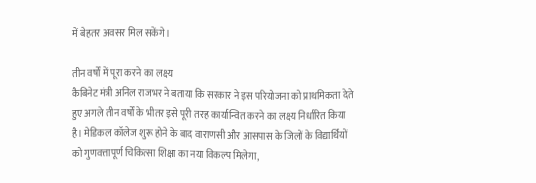में बेहतर अवसर मिल सकेंगे।

तीन वर्षों में पूरा करने का लक्ष्य
कैबिनेट मंत्री अनिल राजभर ने बताया कि सरकार ने इस परियोजना को प्राथमिकता देते हुए अगले तीन वर्षों के भीतर इसे पूरी तरह कार्यान्वित करने का लक्ष्य निर्धारित किया है। मेडिकल कॉलेज शुरू होने के बाद वाराणसी और आसपास के जिलों के विद्यार्थियों को गुणवत्तापूर्ण चिकित्सा शिक्षा का नया विकल्प मिलेगा,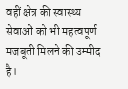वहीं क्षेत्र की स्वास्थ्य सेवाओं को भी महत्वपूर्ण मजबूती मिलने की उम्मीद है।